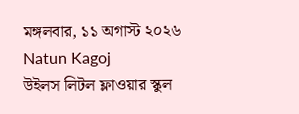মঙ্গলবার, ১১ অগাস্ট ২০২৬
Natun Kagoj
উইলস লিটল ফ্লাওয়ার স্কুল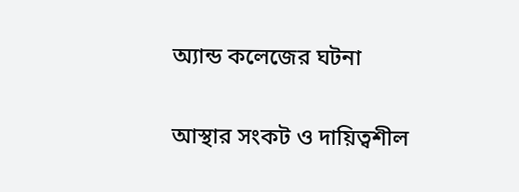অ্যান্ড কলেজের ঘটনা

আস্থার সংকট ও দায়িত্বশীল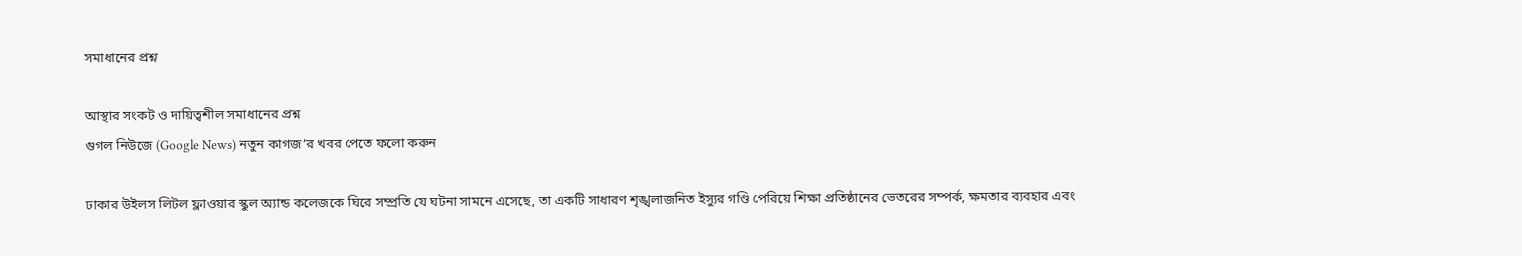সমাধানের প্রশ্ন

আস্থার সংকট ও দায়িত্বশীল সমাধানের প্রশ্ন
গুগল নিউজে (Google News) নতুন কাগজ’র খবর পেতে ফলো করুন

ঢাকার উইলস লিটল ফ্লাওয়ার স্কুল অ্যান্ড কলেজকে ঘিরে সম্প্রতি যে ঘটনা সামনে এসেছে, তা একটি সাধারণ শৃঙ্খলাজনিত ইস্যুর গণ্ডি পেরিয়ে শিক্ষা প্রতিষ্ঠানের ভেতরের সম্পর্ক, ক্ষমতার ব্যবহার এবং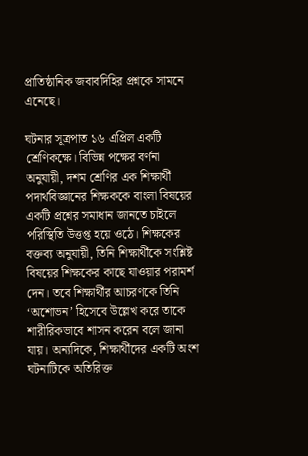প্রাতিষ্ঠানিক জবাবদিহির প্রশ্নকে সামনে এনেছে।

ঘটনার সূত্রপাত ১৬ এপ্রিল একটি শ্রেণিকক্ষে। বিভিন্ন পক্ষের বর্ণনা অনুযায়ী, দশম শ্রেণির এক শিক্ষার্থী পদার্থবিজ্ঞানের শিক্ষককে বাংলা বিষয়ের একটি প্রশ্নের সমাধান জানতে চাইলে পরিস্থিতি উত্তপ্ত হয়ে ওঠে। শিক্ষকের বক্তব্য অনুযায়ী, তিনি শিক্ষার্থীকে সংশ্লিষ্ট বিষয়ের শিক্ষকের কাছে যাওয়ার পরামর্শ দেন। তবে শিক্ষার্থীর আচরণকে তিনি ‘অশোভন’ হিসেবে উল্লেখ করে তাকে শারীরিকভাবে শাসন করেন বলে জানা যায়। অন্যদিকে, শিক্ষার্থীদের একটি অংশ ঘটনাটিকে অতিরিক্ত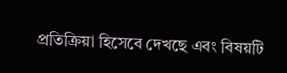প্রতিক্রিয়া হিসেবে দেখছে এবং বিষয়টি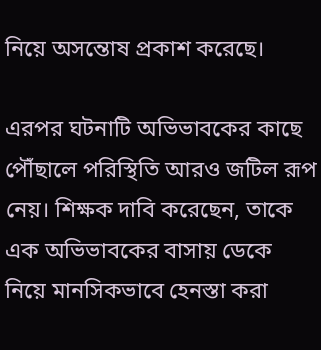নিয়ে অসন্তোষ প্রকাশ করেছে।

এরপর ঘটনাটি অভিভাবকের কাছে পৌঁছালে পরিস্থিতি আরও জটিল রূপ নেয়। শিক্ষক দাবি করেছেন, তাকে এক অভিভাবকের বাসায় ডেকে নিয়ে মানসিকভাবে হেনস্তা করা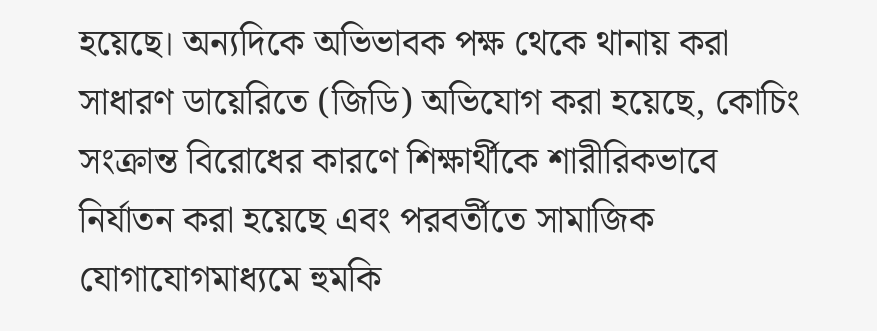হয়েছে। অন্যদিকে অভিভাবক পক্ষ থেকে থানায় করা সাধারণ ডায়েরিতে (জিডি) অভিযোগ করা হয়েছে, কোচিং সংক্রান্ত বিরোধের কারণে শিক্ষার্থীকে শারীরিকভাবে নির্যাতন করা হয়েছে এবং পরবর্তীতে সামাজিক যোগাযোগমাধ্যমে হুমকি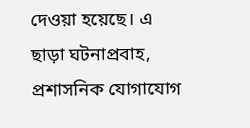দেওয়া হয়েছে। এ ছাড়া ঘটনাপ্রবাহ, প্রশাসনিক যোগাযোগ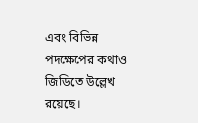এবং বিভিন্ন পদক্ষেপের কথাও জিডিতে উল্লেখ রয়েছে।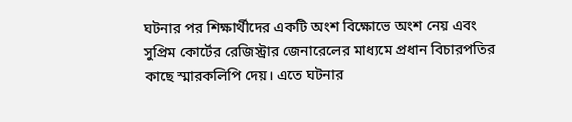ঘটনার পর শিক্ষার্থীদের একটি অংশ বিক্ষোভে অংশ নেয় এবং সুপ্রিম কোর্টের রেজিস্ট্রার জেনারেলের মাধ্যমে প্রধান বিচারপতির কাছে স্মারকলিপি দেয়। এতে ঘটনার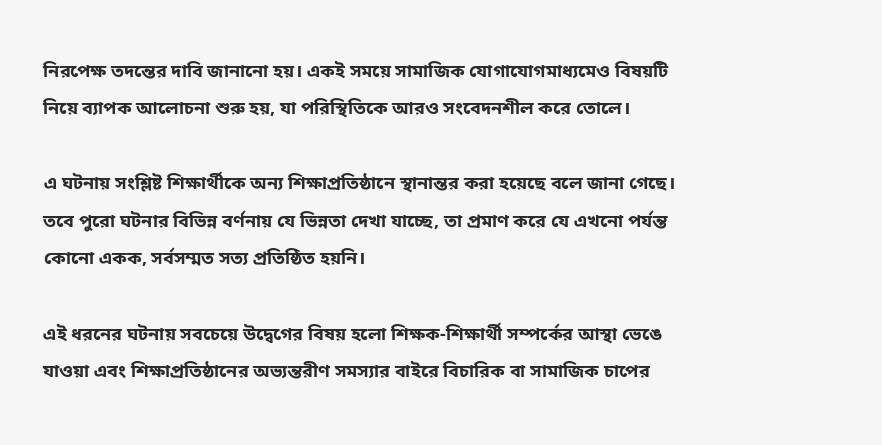নিরপেক্ষ তদন্তের দাবি জানানো হয়। একই সময়ে সামাজিক যোগাযোগমাধ্যমেও বিষয়টি নিয়ে ব্যাপক আলোচনা শুরু হয়, যা পরিস্থিতিকে আরও সংবেদনশীল করে তোলে।

এ ঘটনায় সংশ্লিষ্ট শিক্ষার্থীকে অন্য শিক্ষাপ্রতিষ্ঠানে স্থানান্তর করা হয়েছে বলে জানা গেছে। তবে পুরো ঘটনার বিভিন্ন বর্ণনায় যে ভিন্নতা দেখা যাচ্ছে, তা প্রমাণ করে যে এখনো পর্যন্ত কোনো একক, সর্বসম্মত সত্য প্রতিষ্ঠিত হয়নি।

এই ধরনের ঘটনায় সবচেয়ে উদ্বেগের বিষয় হলো শিক্ষক-শিক্ষার্থী সম্পর্কের আস্থা ভেঙে যাওয়া এবং শিক্ষাপ্রতিষ্ঠানের অভ্যন্তরীণ সমস্যার বাইরে বিচারিক বা সামাজিক চাপের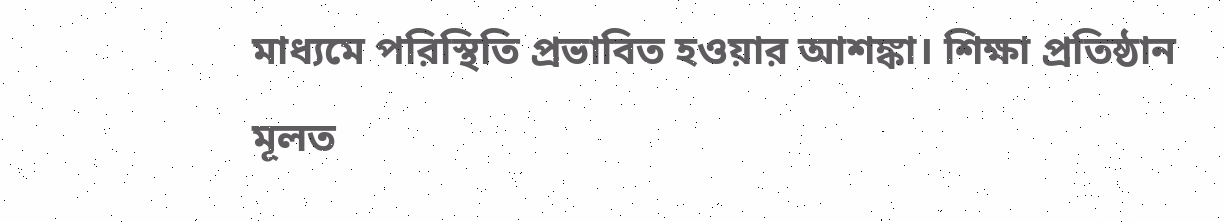মাধ্যমে পরিস্থিতি প্রভাবিত হওয়ার আশঙ্কা। শিক্ষা প্রতিষ্ঠান মূলত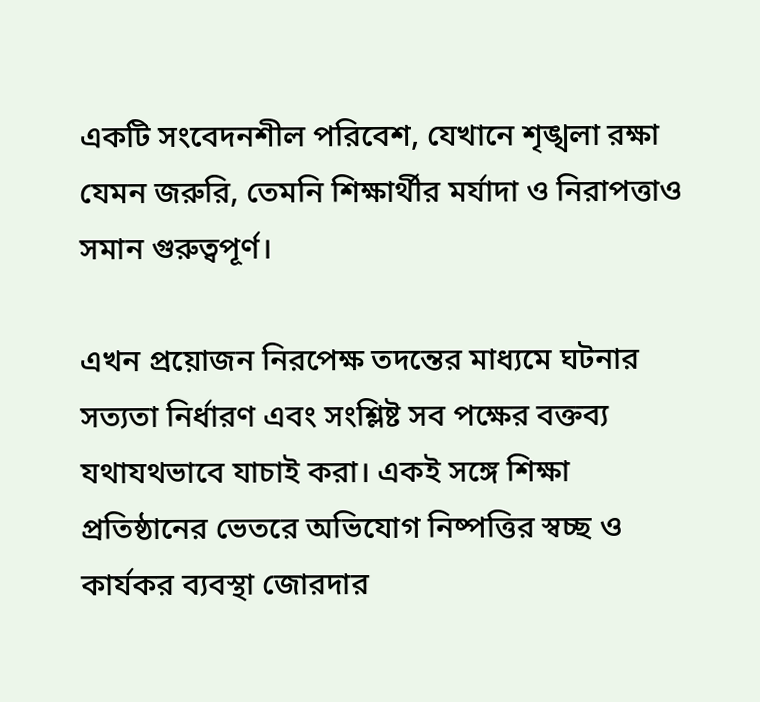একটি সংবেদনশীল পরিবেশ, যেখানে শৃঙ্খলা রক্ষা যেমন জরুরি, তেমনি শিক্ষার্থীর মর্যাদা ও নিরাপত্তাও সমান গুরুত্বপূর্ণ।

এখন প্রয়োজন নিরপেক্ষ তদন্তের মাধ্যমে ঘটনার সত্যতা নির্ধারণ এবং সংশ্লিষ্ট সব পক্ষের বক্তব্য যথাযথভাবে যাচাই করা। একই সঙ্গে শিক্ষা প্রতিষ্ঠানের ভেতরে অভিযোগ নিষ্পত্তির স্বচ্ছ ও কার্যকর ব্যবস্থা জোরদার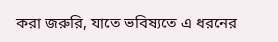করা জরুরি, যাতে ভবিষ্যতে এ ধরনের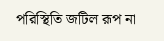পরিস্থিতি জটিল রূপ না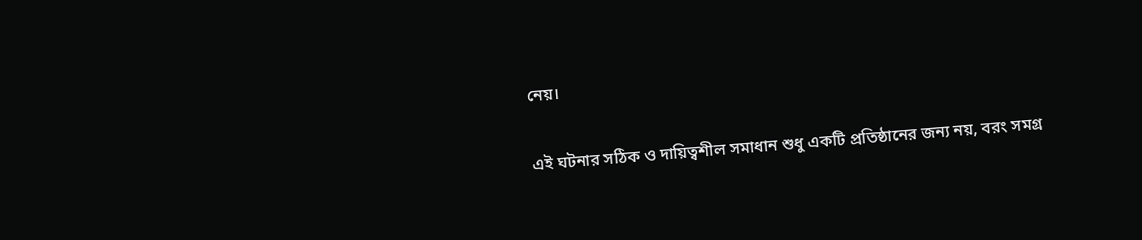নেয়।

এই ঘটনার সঠিক ও দায়িত্বশীল সমাধান শুধু একটি প্রতিষ্ঠানের জন্য নয়, বরং সমগ্র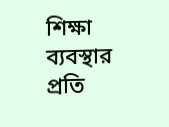শিক্ষা ব্যবস্থার প্রতি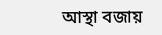আস্থা বজায়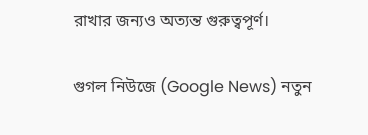রাখার জন্যও অত্যন্ত গুরুত্বপূর্ণ।


গুগল নিউজে (Google News) নতুন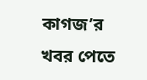কাগজ’র খবর পেতে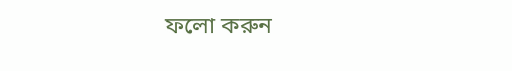ফলো করুন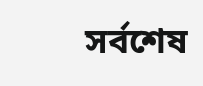সর্বশেষ